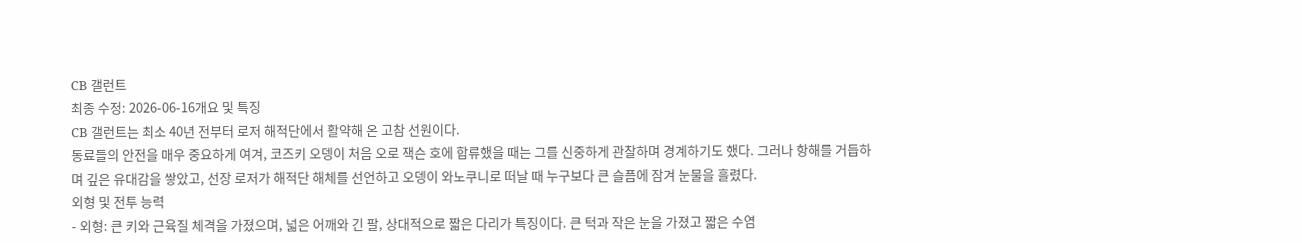CB 갤런트
최종 수정: 2026-06-16개요 및 특징
CB 갤런트는 최소 40년 전부터 로저 해적단에서 활약해 온 고참 선원이다.
동료들의 안전을 매우 중요하게 여겨, 코즈키 오뎅이 처음 오로 잭슨 호에 합류했을 때는 그를 신중하게 관찰하며 경계하기도 했다. 그러나 항해를 거듭하며 깊은 유대감을 쌓았고, 선장 로저가 해적단 해체를 선언하고 오뎅이 와노쿠니로 떠날 때 누구보다 큰 슬픔에 잠겨 눈물을 흘렸다.
외형 및 전투 능력
- 외형: 큰 키와 근육질 체격을 가졌으며, 넓은 어깨와 긴 팔, 상대적으로 짧은 다리가 특징이다. 큰 턱과 작은 눈을 가졌고 짧은 수염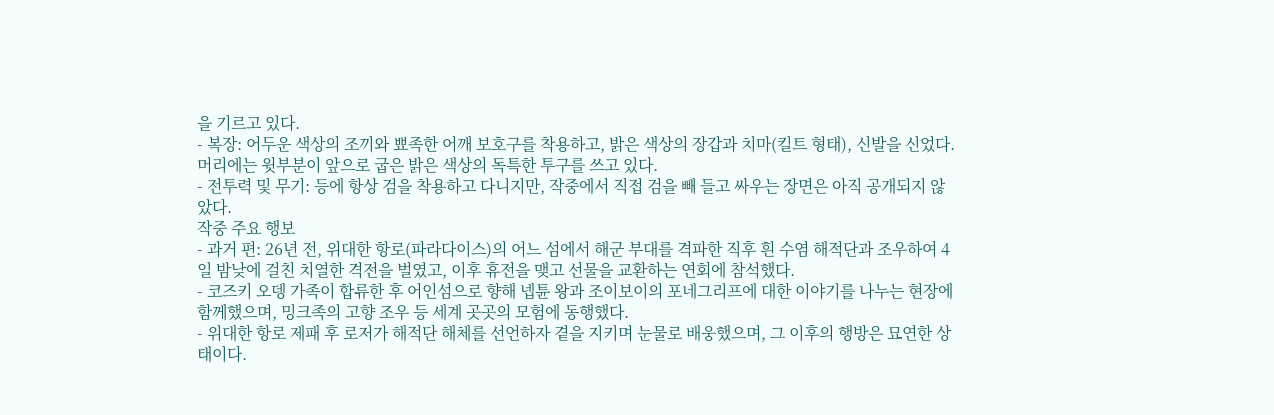을 기르고 있다.
- 복장: 어두운 색상의 조끼와 뾰족한 어깨 보호구를 착용하고, 밝은 색상의 장갑과 치마(킬트 형태), 신발을 신었다. 머리에는 윗부분이 앞으로 굽은 밝은 색상의 독특한 투구를 쓰고 있다.
- 전투력 및 무기: 등에 항상 검을 착용하고 다니지만, 작중에서 직접 검을 빼 들고 싸우는 장면은 아직 공개되지 않았다.
작중 주요 행보
- 과거 편: 26년 전, 위대한 항로(파라다이스)의 어느 섬에서 해군 부대를 격파한 직후 흰 수염 해적단과 조우하여 4일 밤낮에 걸친 치열한 격전을 벌였고, 이후 휴전을 맺고 선물을 교환하는 연회에 참석했다.
- 코즈키 오뎅 가족이 합류한 후 어인섬으로 향해 넵튠 왕과 조이보이의 포네그리프에 대한 이야기를 나누는 현장에 함께했으며, 밍크족의 고향 조우 등 세계 곳곳의 모험에 동행했다.
- 위대한 항로 제패 후 로저가 해적단 해체를 선언하자 곁을 지키며 눈물로 배웅했으며, 그 이후의 행방은 묘연한 상태이다.